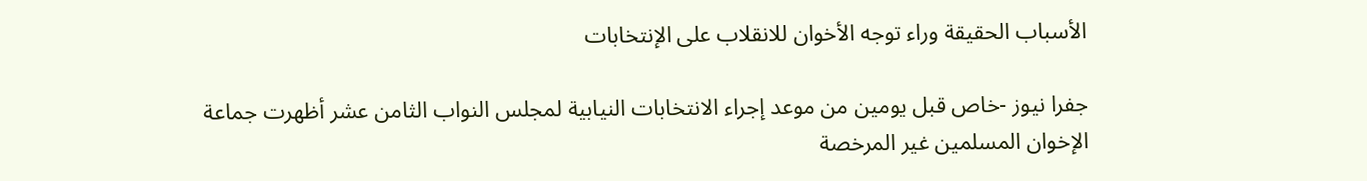الأسباب الحقيقة وراء توجه الأخوان للانقلاب على الإنتخابات

جفرا نيوز -خاص قبل يومين من موعد إجراء الانتخابات النيابية لمجلس النواب الثامن عشر أظهرت جماعة الإخوان المسلمين غير المرخصة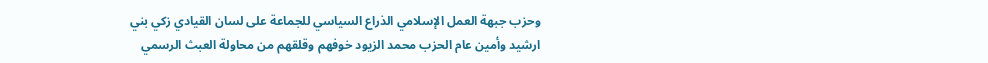وحزب جبهة العمل الإسلامي الذراع السياسي للجماعة على لسان القيادي زكي بني ارشيد وأمين عام الحزب محمد الزيود خوفهم وقلقهم من محاولة العبث الرسمي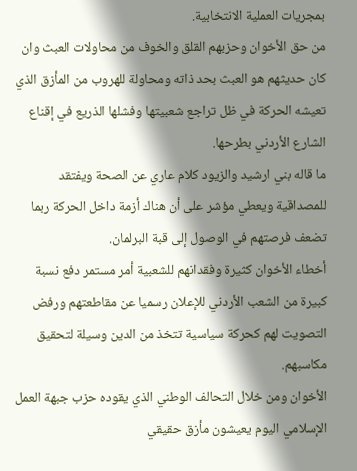بمجريات العملية الانتخابية.
من حق الأخوان وحزبهم القلق والخوف من محاولات العبث وان كان حديثهم هو العبث بحد ذاته ومحاولة للهروب من المأزق الذي تعيشه الحركة في ظل تراجع شعبيتها وفشلها الذريع في إقناع الشارع الأردني بطرحها.
ما قاله بني ارشيد والزيود كلام عاري عن الصحة ويفتقد للمصداقية ويعطي مؤشر على أن هناك أزمة داخل الحركة ربما تضعف فرصتهم في الوصول إلى قبة البرلمان.
أخطاء الأخوان كثيرة وفقدانهم للشعبية أمر مستمر دفع نسبة كبيرة من الشعب الأردني للإعلان رسميا عن مقاطعتهم ورفض التصويت لهم كحركة سياسية تتخذ من الدين وسيلة لتحقيق مكاسبهم.
الأخوان ومن خلال التحالف الوطني الذي يقوده حزب جبهة العمل الإسلامي اليوم يعيشون مأزق حقيقي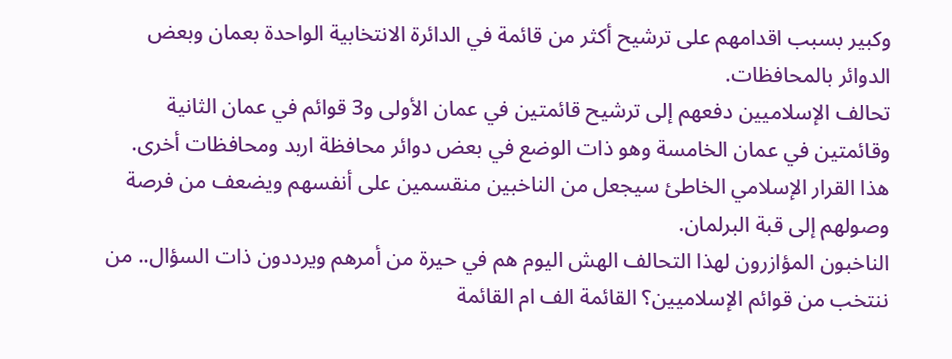وكبير بسبب اقدامهم على ترشيح أكثر من قائمة في الدائرة الانتخابية الواحدة بعمان وبعض الدوائر بالمحافظات.
تحالف الإسلاميين دفعهم إلى ترشيح قائمتين في عمان الأولى و3 قوائم في عمان الثانية وقائمتين في عمان الخامسة وهو ذات الوضع في بعض دوائر محافظة اربد ومحافظات أخرى.
هذا القرار الإسلامي الخاطئ سيجعل من الناخبين منقسمين على أنفسهم ويضعف من فرصة وصولهم إلى قبة البرلمان.
الناخبون المؤازرون لهذا التحالف الهش اليوم هم في حيرة من أمرهم ويرددون ذات السؤال.. من ننتخب من قوائم الإسلاميين؟ القائمة الف ام القائمة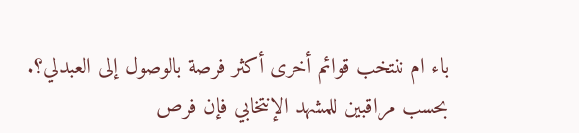باء ام ننتخب قوائم أخرى أكثر فرصة بالوصول إلى العبدلي؟.
بحسب مراقبين للمشهد الإنتخابي فإن فرص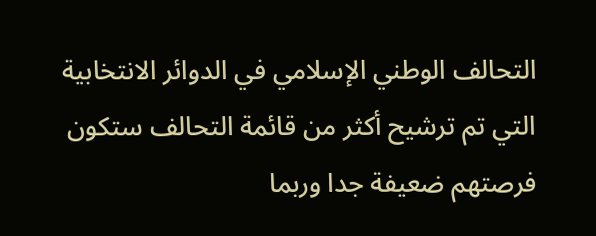التحالف الوطني الإسلامي في الدوائر الانتخابية التي تم ترشيح أكثر من قائمة التحالف ستكون فرصتهم ضعيفة جدا وربما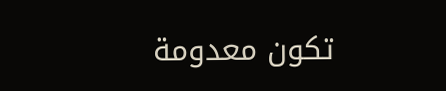تكون معدومة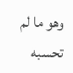وهو ما لم تحسبه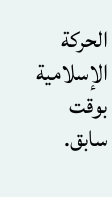الحركة الإسلامية بوقت سابق.